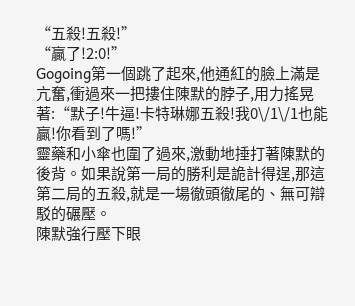“五殺!五殺!”
“贏了!2:0!”
Gogoing第一個跳了起來,他通紅的臉上滿是亢奮,衝過來一把摟住陳默的脖子,用力搖晃著:“默子!牛逼!卡特琳娜五殺!我0\/1\/1也能贏!你看到了嗎!”
靈藥和小傘也圍了過來,激動地捶打著陳默的後背。如果說第一局的勝利是詭計得逞,那這第二局的五殺,就是一場徹頭徹尾的、無可辯駁的碾壓。
陳默強行壓下眼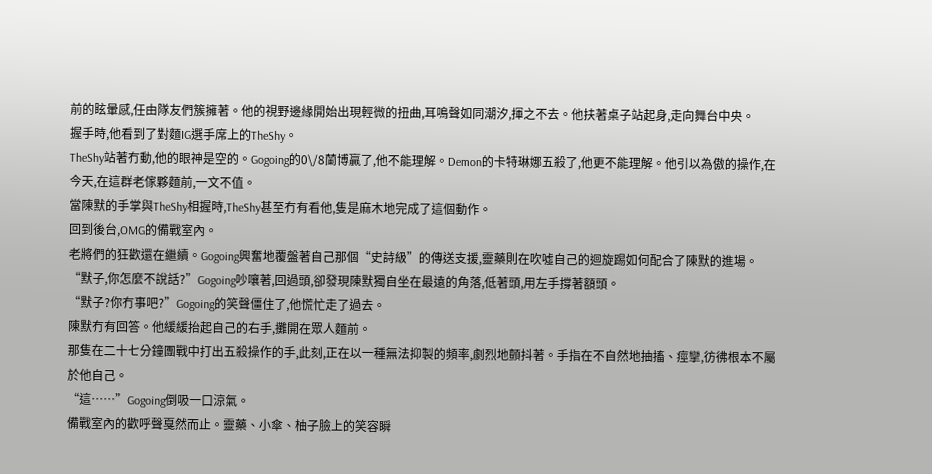前的眩暈感,任由隊友們簇擁著。他的視野邊緣開始出現輕微的扭曲,耳鳴聲如同潮汐,揮之不去。他扶著桌子站起身,走向舞台中央。
握手時,他看到了對麵IG選手席上的TheShy。
TheShy站著冇動,他的眼神是空的。Gogoing的0\/8蘭博贏了,他不能理解。Demon的卡特琳娜五殺了,他更不能理解。他引以為傲的操作,在今天,在這群老傢夥麵前,一文不值。
當陳默的手掌與TheShy相握時,TheShy甚至冇有看他,隻是麻木地完成了這個動作。
回到後台,OMG的備戰室內。
老將們的狂歡還在繼續。Gogoing興奮地覆盤著自己那個“史詩級”的傳送支援,靈藥則在吹噓自己的迴旋踢如何配合了陳默的進場。
“默子,你怎麼不說話?”Gogoing吵嚷著,回過頭,卻發現陳默獨自坐在最遠的角落,低著頭,用左手撐著額頭。
“默子?你冇事吧?”Gogoing的笑聲僵住了,他慌忙走了過去。
陳默冇有回答。他緩緩抬起自己的右手,攤開在眾人麵前。
那隻在二十七分鐘團戰中打出五殺操作的手,此刻,正在以一種無法抑製的頻率,劇烈地顫抖著。手指在不自然地抽搐、痙攣,彷彿根本不屬於他自己。
“這……”Gogoing倒吸一口涼氣。
備戰室內的歡呼聲戛然而止。靈藥、小傘、柚子臉上的笑容瞬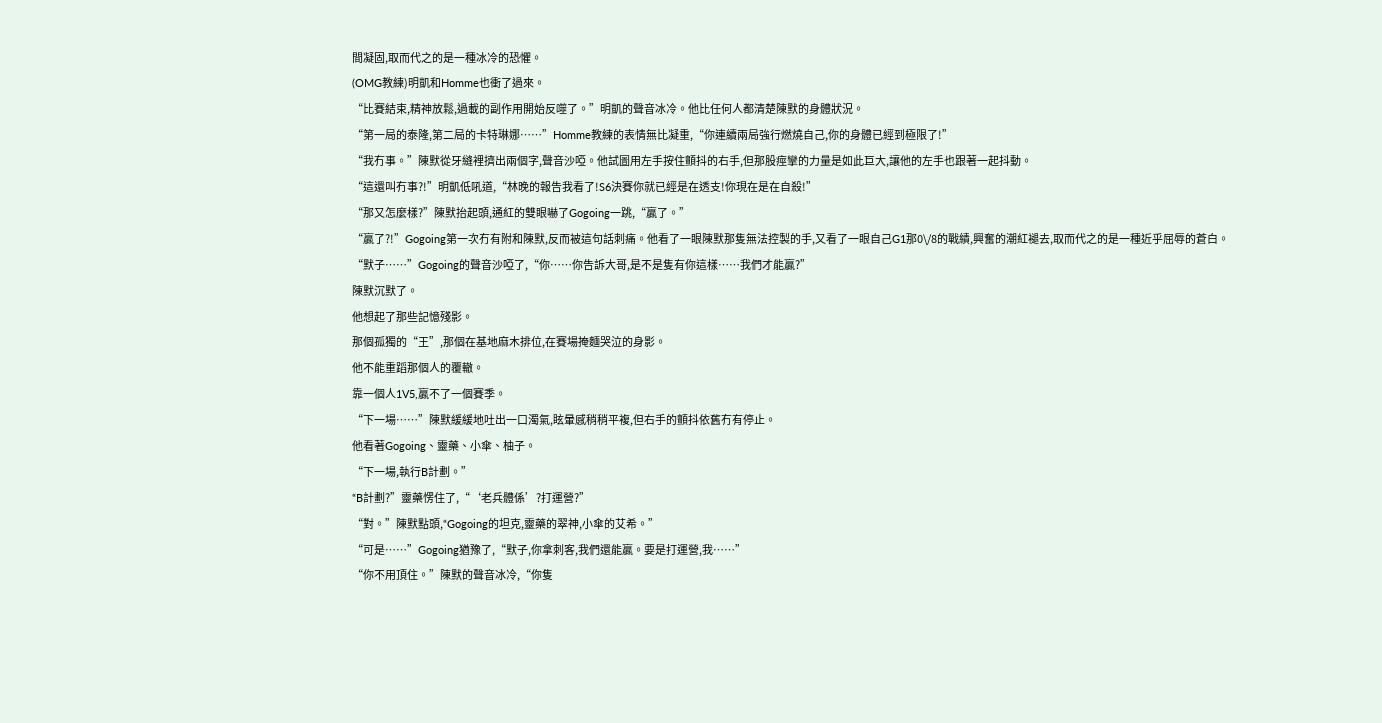間凝固,取而代之的是一種冰冷的恐懼。
(OMG教練)明凱和Homme也衝了過來。
“比賽結束,精神放鬆,過載的副作用開始反噬了。”明凱的聲音冰冷。他比任何人都清楚陳默的身體狀況。
“第一局的泰隆,第二局的卡特琳娜……”Homme教練的表情無比凝重,“你連續兩局強行燃燒自己,你的身體已經到極限了!”
“我冇事。”陳默從牙縫裡擠出兩個字,聲音沙啞。他試圖用左手按住顫抖的右手,但那股痙攣的力量是如此巨大,讓他的左手也跟著一起抖動。
“這還叫冇事?!”明凱低吼道,“林晚的報告我看了!S6決賽你就已經是在透支!你現在是在自殺!”
“那又怎麼樣?”陳默抬起頭,通紅的雙眼嚇了Gogoing一跳,“贏了。”
“贏了?!”Gogoing第一次冇有附和陳默,反而被這句話刺痛。他看了一眼陳默那隻無法控製的手,又看了一眼自己G1那0\/8的戰績,興奮的潮紅褪去,取而代之的是一種近乎屈辱的蒼白。
“默子……”Gogoing的聲音沙啞了,“你……你告訴大哥,是不是隻有你這樣……我們才能贏?”
陳默沉默了。
他想起了那些記憶殘影。
那個孤獨的“王”,那個在基地麻木排位,在賽場掩麵哭泣的身影。
他不能重蹈那個人的覆轍。
靠一個人1V5,贏不了一個賽季。
“下一場……”陳默緩緩地吐出一口濁氣,眩暈感稍稍平複,但右手的顫抖依舊冇有停止。
他看著Gogoing、靈藥、小傘、柚子。
“下一場,執行B計劃。”
“B計劃?”靈藥愣住了,“‘老兵體係’?打運營?”
“對。”陳默點頭,“Gogoing的坦克,靈藥的翠神,小傘的艾希。”
“可是……”Gogoing猶豫了,“默子,你拿刺客,我們還能贏。要是打運營,我……”
“你不用頂住。”陳默的聲音冰冷,“你隻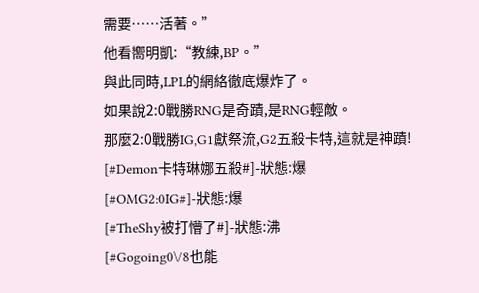需要……活著。”
他看嚮明凱:“教練,BP。”
與此同時,LPL的網絡徹底爆炸了。
如果說2:0戰勝RNG是奇蹟,是RNG輕敵。
那麼2:0戰勝IG,G1獻祭流,G2五殺卡特,這就是神蹟!
[#Demon卡特琳娜五殺#]-狀態:爆
[#OMG2:0IG#]-狀態:爆
[#TheShy被打懵了#]-狀態:沸
[#Gogoing0\/8也能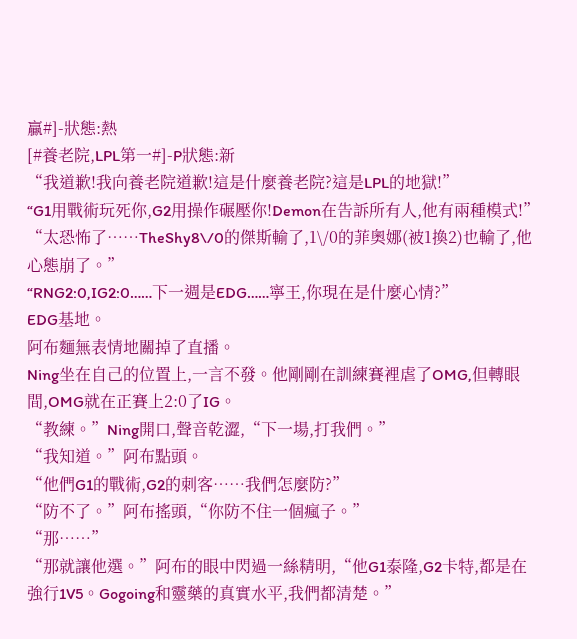贏#]-狀態:熱
[#養老院,LPL第一#]-P狀態:新
“我道歉!我向養老院道歉!這是什麼養老院?這是LPL的地獄!”
“G1用戰術玩死你,G2用操作碾壓你!Demon在告訴所有人,他有兩種模式!”
“太恐怖了……TheShy8\/0的傑斯輸了,1\/0的菲奧娜(被1換2)也輸了,他心態崩了。”
“RNG2:0,IG2:0……下一週是EDG……寧王,你現在是什麼心情?”
EDG基地。
阿布麵無表情地關掉了直播。
Ning坐在自己的位置上,一言不發。他剛剛在訓練賽裡虐了OMG,但轉眼間,OMG就在正賽上2:0了IG。
“教練。”Ning開口,聲音乾澀,“下一場,打我們。”
“我知道。”阿布點頭。
“他們G1的戰術,G2的刺客……我們怎麼防?”
“防不了。”阿布搖頭,“你防不住一個瘋子。”
“那……”
“那就讓他選。”阿布的眼中閃過一絲精明,“他G1泰隆,G2卡特,都是在強行1V5。Gogoing和靈藥的真實水平,我們都清楚。”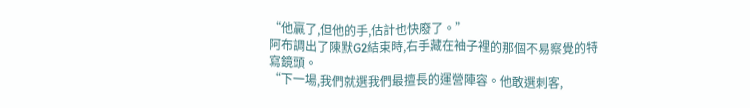“他贏了,但他的手,估計也快廢了。”
阿布調出了陳默G2結束時,右手藏在袖子裡的那個不易察覺的特寫鏡頭。
“下一場,我們就選我們最擅長的運營陣容。他敢選刺客,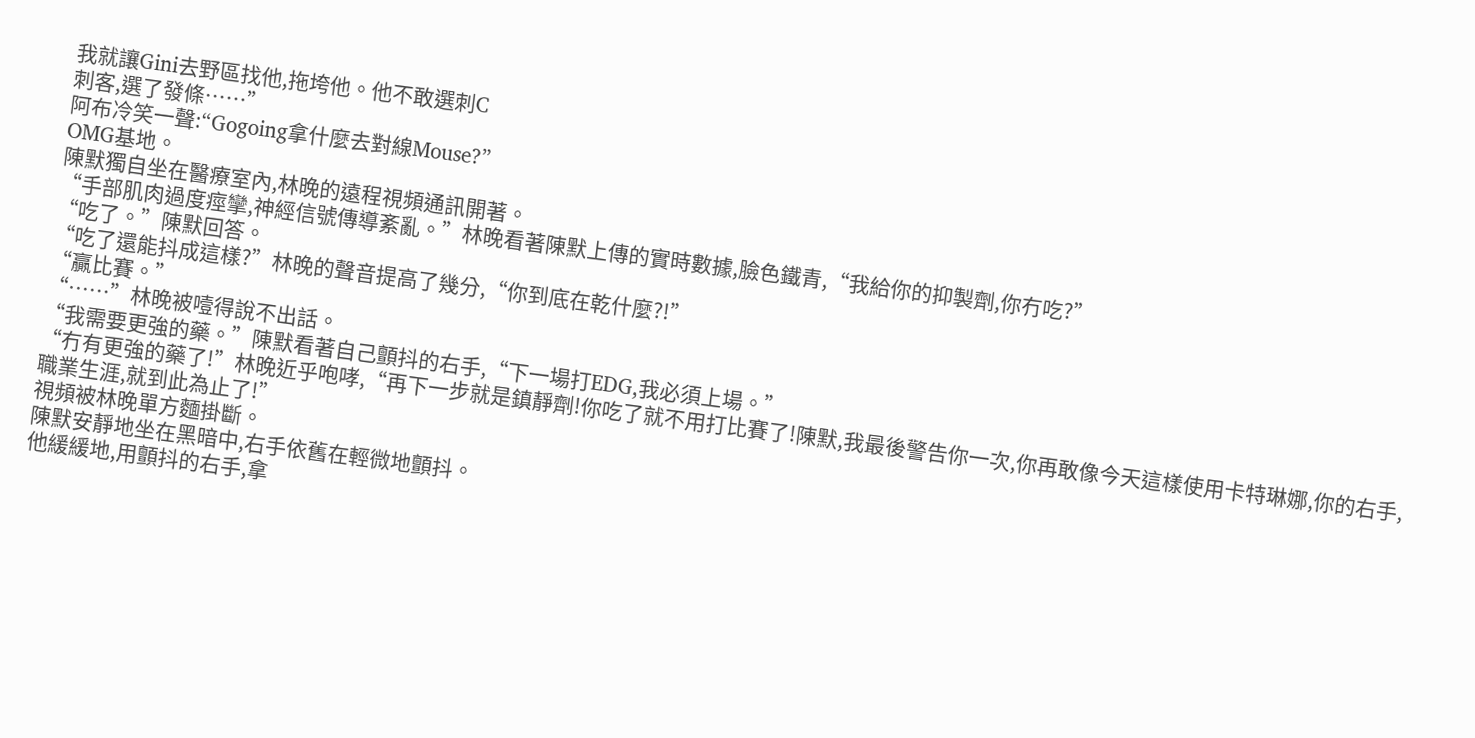我就讓Gini去野區找他,拖垮他。他不敢選刺C
刺客,選了發條……”
阿布冷笑一聲:“Gogoing拿什麼去對線Mouse?”
OMG基地。
陳默獨自坐在醫療室內,林晚的遠程視頻通訊開著。
“手部肌肉過度痙攣,神經信號傳導紊亂。”林晚看著陳默上傳的實時數據,臉色鐵青,“我給你的抑製劑,你冇吃?”
“吃了。”陳默回答。
“吃了還能抖成這樣?”林晚的聲音提高了幾分,“你到底在乾什麼?!”
“贏比賽。”
“……”林晚被噎得說不出話。
“我需要更強的藥。”陳默看著自己顫抖的右手,“下一場打EDG,我必須上場。”
“冇有更強的藥了!”林晚近乎咆哮,“再下一步就是鎮靜劑!你吃了就不用打比賽了!陳默,我最後警告你一次,你再敢像今天這樣使用卡特琳娜,你的右手,職業生涯,就到此為止了!”
視頻被林晚單方麵掛斷。
陳默安靜地坐在黑暗中,右手依舊在輕微地顫抖。
他緩緩地,用顫抖的右手,拿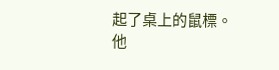起了桌上的鼠標。
他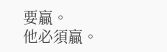要贏。
他必須贏。